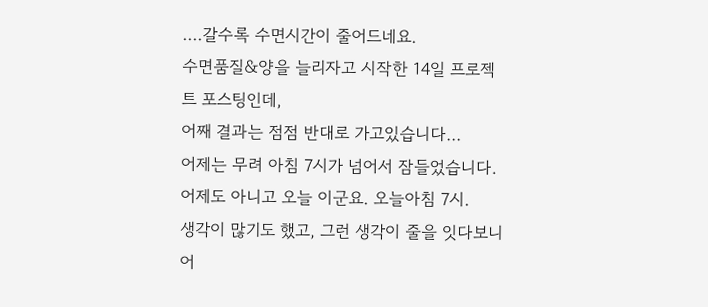....갈수록 수면시간이 줄어드네요.
수면품질&양을 늘리자고 시작한 14일 프로젝트 포스팅인데,
어째 결과는 점점 반대로 가고있습니다...
어제는 무려 아침 7시가 넘어서 잠들었습니다.
어제도 아니고 오늘 이군요. 오늘아침 7시.
생각이 많기도 했고, 그런 생각이 줄을 잇다보니 어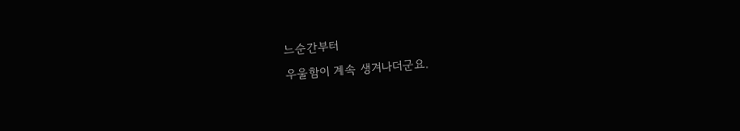느순간부터
우울함이 계속 생겨나더군요.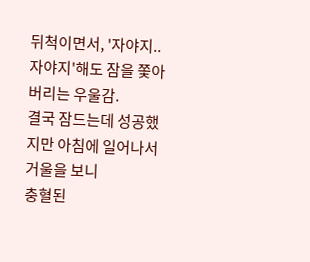뒤척이면서, '자야지..자야지'해도 잠을 쫓아버리는 우울감.
결국 잠드는데 성공했지만 아침에 일어나서 거울을 보니
충혈된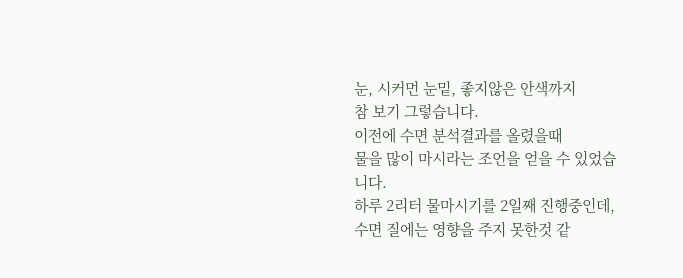눈, 시커먼 눈밑, 좋지않은 안색까지
참 보기 그렇습니다.
이전에 수면 분석결과를 올렸을때
물을 많이 마시라는 조언을 얻을 수 있었습니다.
하루 2리터 물마시기를 2일째 진행중인데,
수면 질에는 영향을 주지 못한것 같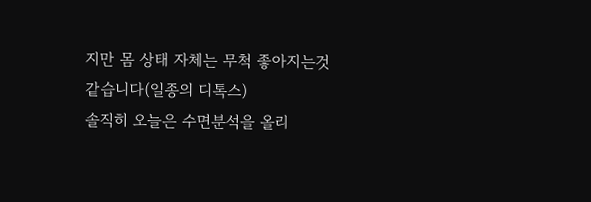지만 몸 상태 자체는 무척 좋아지는것 같습니다(일종의 디톡스)
솔직히 오늘은 수면분석을 올리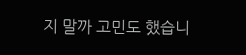지 말까 고민도 했습니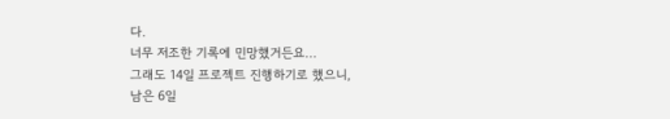다.
너무 저조한 기록에 민망했거든요...
그래도 14일 프로젝트 진행하기로 했으니,
남은 6일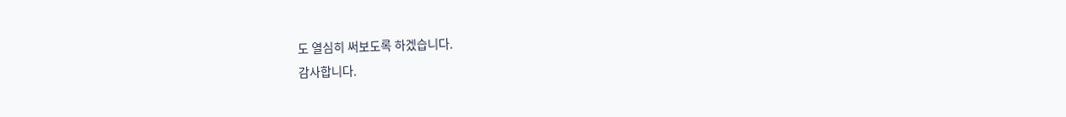도 열심히 써보도록 하겠습니다.
감사합니다.